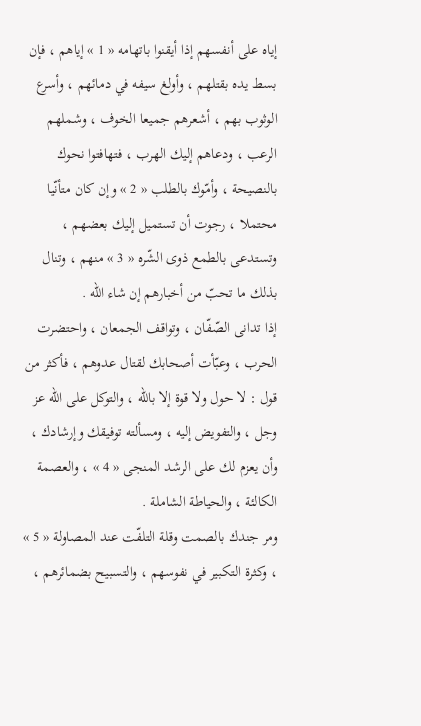إياه على أنفسهم إذا أيقنوا باتهامه « 1 » إياهم ، فإن بسط يده بقتلهم ، وأولغ سيفه في دمائهم ، وأسرع الوثوب بهم ، أشعرهم جميعا الخوف ، وشملهم الرعب ، ودعاهم إليك الهرب ، فتهافتوا نحوك بالنصيحة ، وأمّوك بالطلب « 2 » وإن كان متأنّيا محتملا ، رجوت أن تستميل إليك بعضهم ، وتستدعى بالطمع ذوى الشّره « 3 » منهم ، وتنال بذلك ما تحبّ من أخبارهم إن شاء اللّه .
إذا تدانى الصّفّان ، وتواقف الجمعان ، واحتضرت الحرب ، وعبّأت أصحابك لقتال عدوهم ، فأكثر من قول : لا حول ولا قوة إلا باللّه ، والتوكل على اللّه عز وجل ، والتفويض إليه ، ومسألته توفيقك وإرشادك ، وأن يعزم لك على الرشد المنجى « 4 » ، والعصمة الكالئة ، والحياطة الشاملة .
ومر جندك بالصمت وقلة التلفّت عند المصاولة « 5 » ، وكثرة التكبير في نفوسهم ، والتسبيح بضمائرهم ،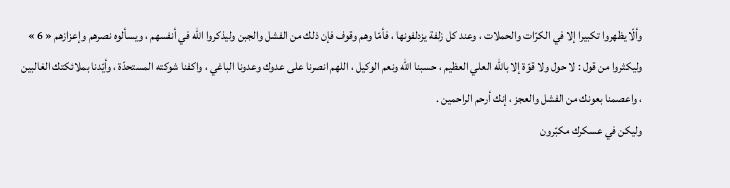وألّا يظهروا تكبيرا إلا في الكرّات والحملات ، وعند كل زلفة يزدلفونها ، فأمّا وهم وقوف فإن ذلك من الفشل والجبن وليذكروا اللّه في أنفسهم ، ويسألوه نصرهم وإعزازهم « 6 » وليكثروا من قول : لا حول ولا قوّة إلا باللّه العلي العظيم ، حسبنا اللّه ونعم الوكيل ، اللهم انصرنا على عدوك وعدونا الباغي ، واكفنا شوكته المستحدّة ، وأيّدنا بملائكتك الغالبين ، واعصمنا بعونك من الفشل والعجز ، إنك أرحم الراحمين .
وليكن في عسكرك مكبّرون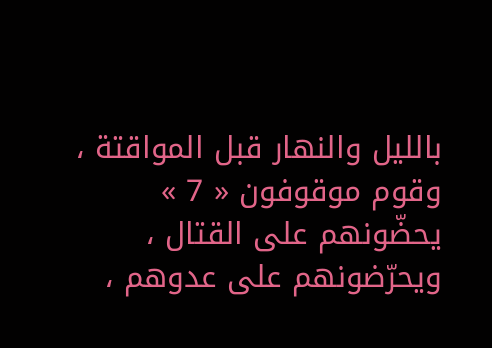بالليل والنهار قبل المواقتة ، وقوم موقوفون « 7 » يحضّونهم على القتال ، ويحرّضونهم على عدوهم ،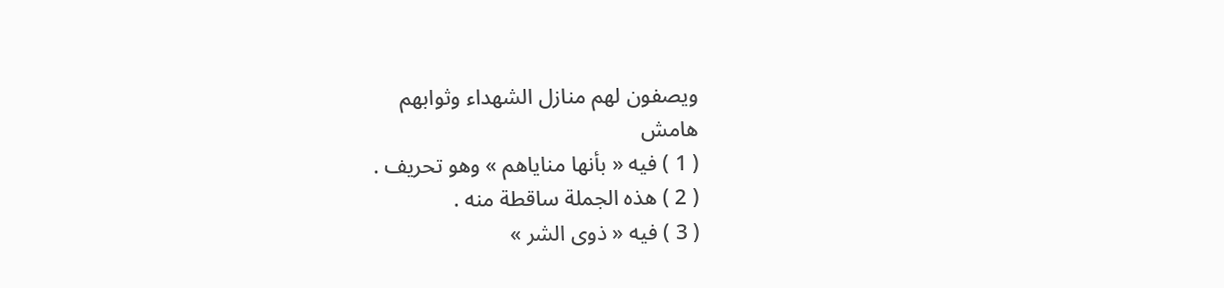ويصفون لهم منازل الشهداء وثوابهم
هامش
( 1 ) فيه « بأنها مناياهم » وهو تحريف .
( 2 ) هذه الجملة ساقطة منه .
( 3 ) فيه « ذوى الشر »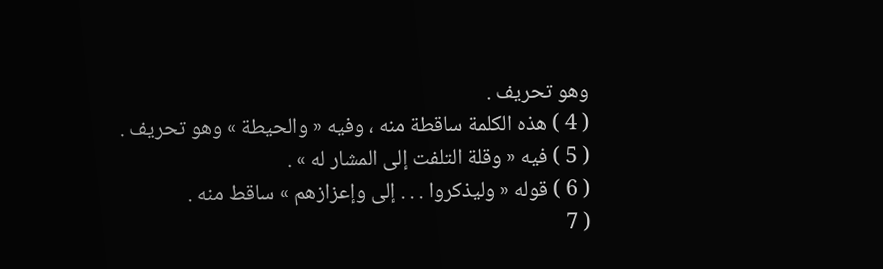وهو تحريف .
( 4 ) هذه الكلمة ساقطة منه ، وفيه « والحيطة » وهو تحريف .
( 5 ) فيه « وقلة التلفت إلى المشار له » .
( 6 ) قوله « وليذكروا . . . إلى وإعزازهم » ساقط منه .
( 7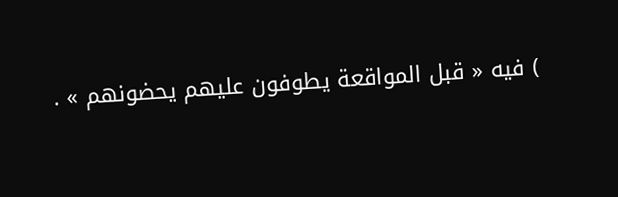) فيه « قبل المواقعة يطوفون عليهم يحضونهم » .